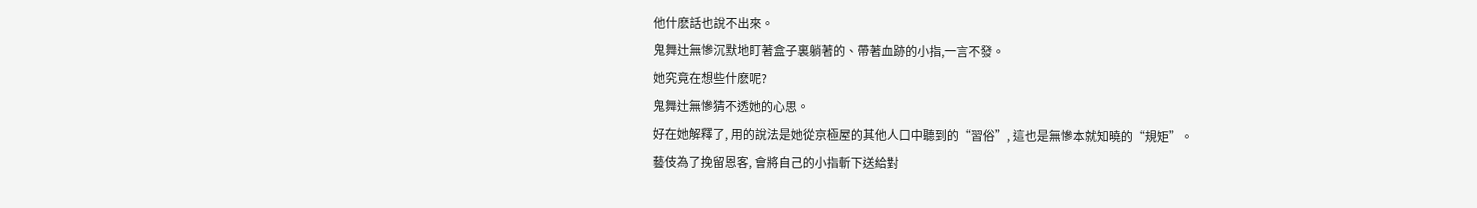他什麽話也說不出來。
鬼舞辻無慘沉默地盯著盒子裏躺著的、帶著血跡的小指,一言不發。
她究竟在想些什麽呢?
鬼舞辻無慘猜不透她的心思。
好在她解釋了, 用的說法是她從京極屋的其他人口中聽到的“習俗”, 這也是無慘本就知曉的“規矩”。
藝伎為了挽留恩客, 會將自己的小指斬下送給對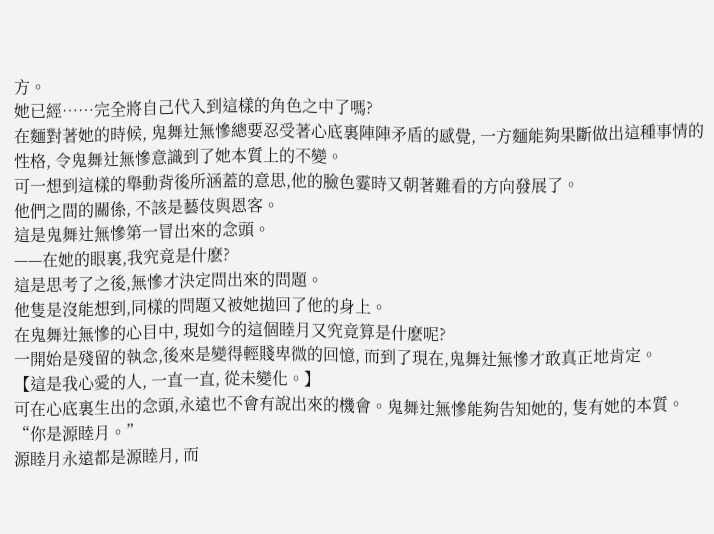方。
她已經……完全將自己代入到這樣的角色之中了嗎?
在麵對著她的時候, 鬼舞辻無慘總要忍受著心底裏陣陣矛盾的感覺, 一方麵能夠果斷做出這種事情的性格, 令鬼舞辻無慘意識到了她本質上的不變。
可一想到這樣的舉動背後所涵蓋的意思,他的臉色霎時又朝著難看的方向發展了。
他們之間的關係, 不該是藝伎與恩客。
這是鬼舞辻無慘第一冒出來的念頭。
——在她的眼裏,我究竟是什麽?
這是思考了之後,無慘才決定問出來的問題。
他隻是沒能想到,同樣的問題又被她拋回了他的身上。
在鬼舞辻無慘的心目中, 現如今的這個睦月又究竟算是什麽呢?
一開始是殘留的執念,後來是變得輕賤卑微的回憶, 而到了現在,鬼舞辻無慘才敢真正地肯定。
【這是我心愛的人, 一直一直, 從未變化。】
可在心底裏生出的念頭,永遠也不會有說出來的機會。鬼舞辻無慘能夠告知她的, 隻有她的本質。
“你是源睦月。”
源睦月永遠都是源睦月, 而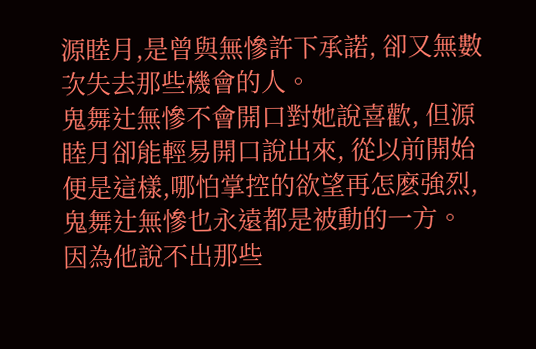源睦月,是曾與無慘許下承諾, 卻又無數次失去那些機會的人。
鬼舞辻無慘不會開口對她說喜歡, 但源睦月卻能輕易開口說出來, 從以前開始便是這樣,哪怕掌控的欲望再怎麽強烈,鬼舞辻無慘也永遠都是被動的一方。
因為他說不出那些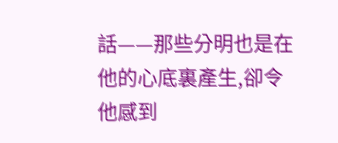話——那些分明也是在他的心底裏產生,卻令他感到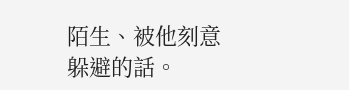陌生、被他刻意躲避的話。